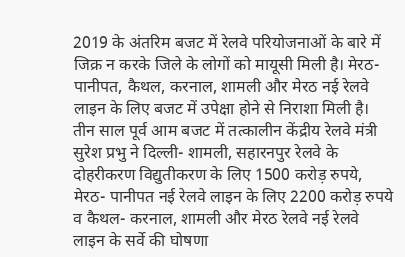2019 के अंतरिम बजट में रेलवे परियोजनाओं के बारे में जिक्र न करके जिले के लोगों को मायूसी मिली है। मेरठ-पानीपत, कैथल, करनाल, शामली और मेरठ नई रेलवे लाइन के लिए बजट में उपेक्षा होने से निराशा मिली है।
तीन साल पूर्व आम बजट में तत्कालीन केंद्रीय रेलवे मंत्री सुरेश प्रभु ने दिल्ली- शामली, सहारनपुर रेलवे के दोहरीकरण विद्युतीकरण के लिए 1500 करोड़ रुपये, मेरठ- पानीपत नई रेलवे लाइन के लिए 2200 करोड़ रुपये व कैथल- करनाल, शामली और मेरठ रेलवे नई रेलवे लाइन के सर्वे की घोषणा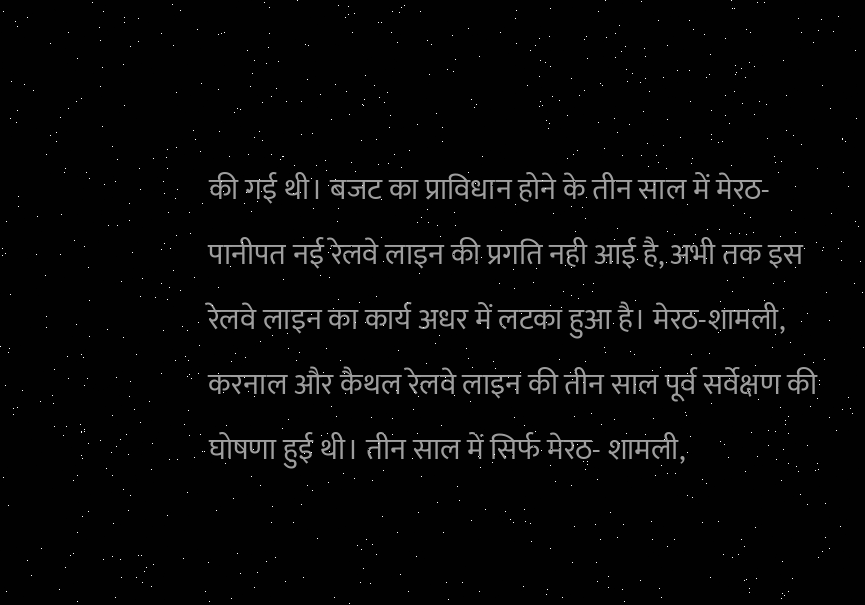की गई थी। बजट का प्राविधान होने के तीन साल में मेरठ- पानीपत नई रेलवे लाइन की प्रगति नही आई है, अभी तक इस रेलवे लाइन का कार्य अधर में लटका हुआ है। मेरठ-शामली, करनाल और कैथल रेलवे लाइन की तीन साल पूर्व सर्वेक्षण की घोषणा हुई थी। तीन साल में सिर्फ मेरठ- शामली,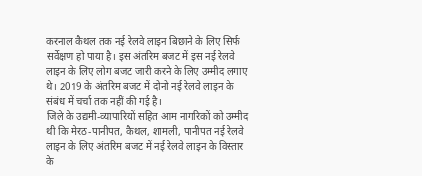करनाल कैथल तक नई रेलवे लाइन बिछाने के लिए सिर्फ सर्वेक्षण हो पाया है। इस अंतरिम बजट में इस नई रेलवे लाइन के लिए लोग बजट जारी करने के लिए उम्मीद लगाए थे। 2019 के अंतरिम बजट में दोनो नई रेलवे लाइन के संबंध में चर्चा तक नहीं की गई है।
जिले के उद्यमी-व्यापारियों सहित आम नागरिकों को उम्मीद थी कि मेरठ-पानीपत, कैथल, शामली, पानीपत नई रेलवे लाइन के लिए अंतरिम बजट में नई रेलवे लाइन के विस्तार के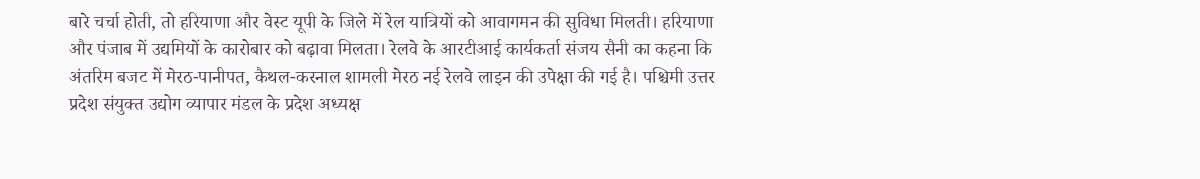बारे चर्चा होती, तो हरियाणा और वेस्ट यूपी के जिले में रेल यात्रियों को आवागमन की सुविधा मिलती। हरियाणा और पंजाब में उद्यमियों के कारोबार को बढ़ावा मिलता। रेलवे के आरटीआई कार्यकर्ता संजय सैनी का कहना कि अंतरिम बजट में मेरठ-पानीपत, कैथल-करनाल शामली मेरठ नई रेलवे लाइन की उपेक्षा की गई है। पश्चिमी उत्तर प्रदेश संयुक्त उद्योग व्यापार मंडल के प्रदेश अध्यक्ष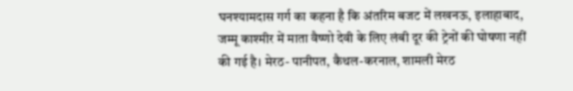घनश्यामदास गर्ग का कहना है कि अंतरिम बजट में लखनऊ, इलाहाबाद, जम्मू काश्मीर में माता वैष्णो देवी के लिए लंबी दूर की ट्रेनों की घोषणा नहीं की गई है। मेरठ- पानीपत, कैथल-करनाल, शामली मेरठ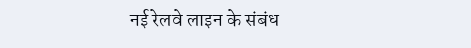नई रेलवे लाइन के संबंध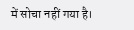में सोचा नहीं गया है।